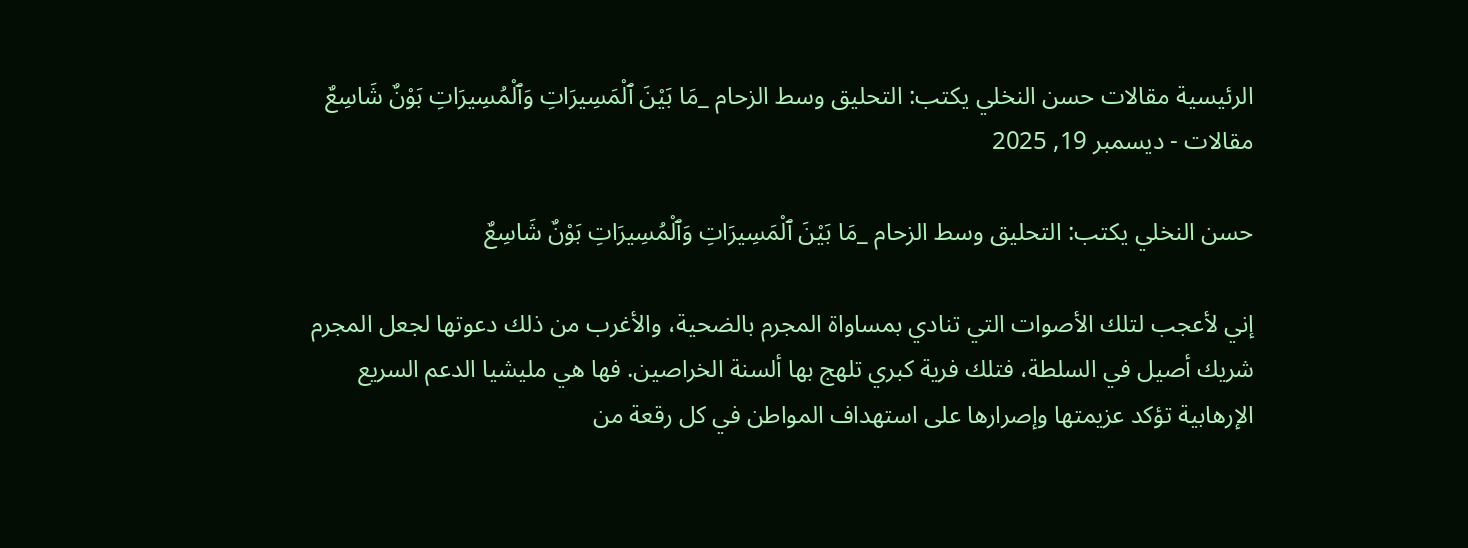الرئيسية مقالات حسن النخلي يكتب: التحليق وسط الزحام _مَا بَيْنَ ٱلْمَسِيرَاتِ وَٱلْمُسِيرَاتِ بَوْنٌ شَاسِعٌ
مقالات - ديسمبر 19, 2025

حسن النخلي يكتب: التحليق وسط الزحام _مَا بَيْنَ ٱلْمَسِيرَاتِ وَٱلْمُسِيرَاتِ بَوْنٌ شَاسِعٌ

إني لأعجب لتلك الأصوات التي تنادي بمساواة المجرم بالضحية، والأغرب من ذلك دعوتها لجعل المجرم شريك أصيل في السلطة، فتلك فرية كبري تلھج بها ألسنة الخراصين. فها هي مليشيا الدعم السريع الإرهابية تؤكد عزيمتها وإصرارها على استهداف المواطن في كل رقعة من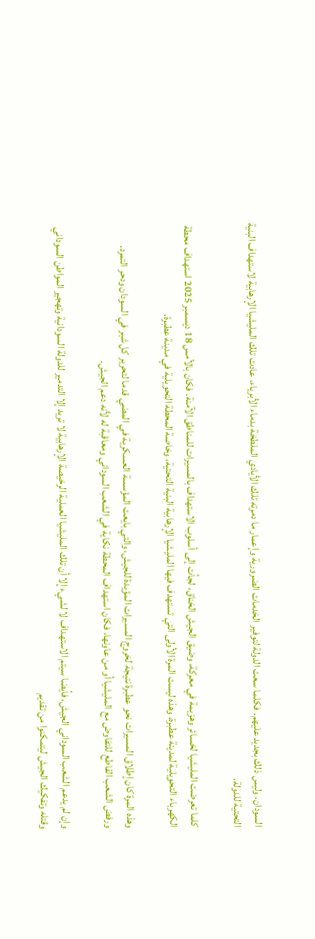السودان، وليس ذلك بجديد عليهم. فكلما سعت الدولة لتوفير الخدمات الضرورية وإعمار ما دمرته تلك الأيادي الملطخة بدماء الأبرياء، عادت تلك المليشيا الإرهابية لاستهداف البنية التحتية للدولة.

كلما تعرضت المليشيا لخسائر وهزيمة في معركة، وضيق الجيش الخناق، لجأت إلى أسلوب الاستهداف بالمسيرات للمناطق الآمنة. فكان بالأمس 18 ديسمبر 2025 استهداف محطة الكهرباء التحويلية لمدينة عطبرة، وهذه ليست المرة الأولى التي تستهدف فيها المليشيا الإرهابية البنية التحتية، وخاصة المحطة التحويلية في مدينة عطبرة.

وهذه المرة كان إطلاق المسيرات نحو عطبرة نتيجة لخروج المسيرات المؤيدة للجيش، والتي بايعت المؤسسة العسكرية في المضي قدما لتحرير كل شبر في السودان ودحر التمرد. ورفض الشعب القاطع للتفاوض مع المليشيا أو من عاونها، فكان استهداف المحطة نكاية في الشعب السوداني ومعاقبة له لأنه دعم الجيش.

وإن لم يدعم الشعب السوداني الجيش، فأيضا سيتم الاستهداف لا لشيء إلا أن تلك المليشيا العملية الرخيصة الإرهابية لا تريد إلا التدمير للدولة السودانية وتھجير المواطن السوداني وقتلە وتفكيك الجيش ليتمكنوا من تقديم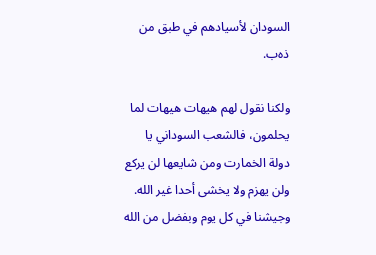السودان لأسيادهم في طبق من ذەب.

ولكنا نقول لهم هيهات هيهات لما يحلمون، فالشعب السوداني يا دولة الخمارت ومن شايعها لن يركع ولن يھزم ولا يخشى أحدا غير الله. وجيشنا في كل يوم وبفضل من الله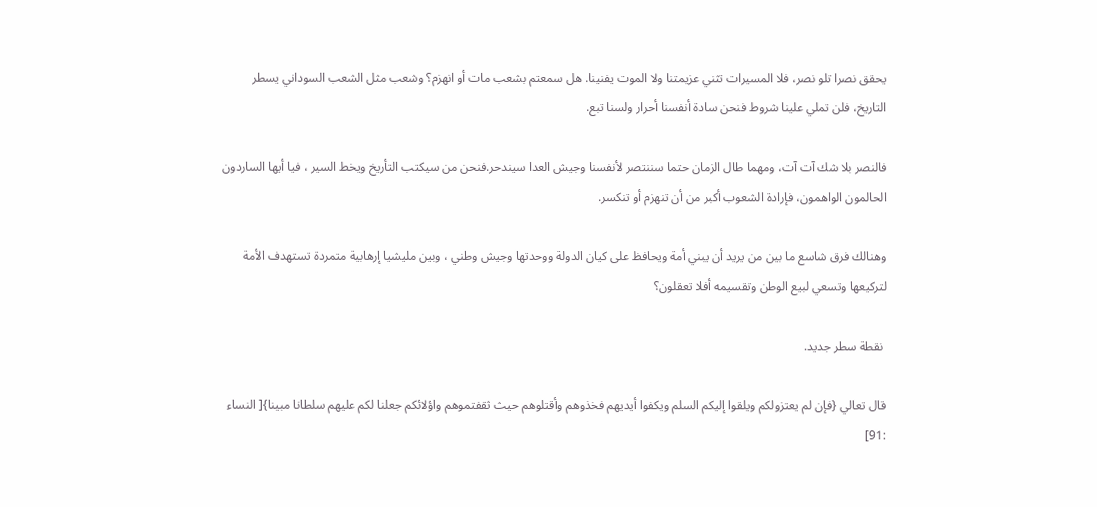يحقق نصرا تلو نصر، فلا المسيرات تثني عزيمتنا ولا الموت يفنينا. ھل سمعتم بشعب مات أو انھزم؟ وشعب مثل الشعب السوداني يسطر التاريخ، فلن تملي علينا شروط فنحن سادة أنفسنا أحرار ولسنا تبع.

فالنصر بلا شك آت آت، ومھما طال الزمان حتما سننتصر لأنفسنا وجيش العدا سيندحر.فنحن من سيكتب التأريخ ويخط السير ، فيا أيھا الساردون الحالمون الواھمون، فإرادة الشعوب أكبر من أن تنھزم أو تنكسر.

وھنالك فرق شاسع ما بين من يريد أن يبني أمة ويحافظ على كيان الدولة ووحدتها وجيش وطني ، وبين مليشيا إرھابية متمردة تستھدف الأمة لتركيعھا وتسعي لبيع الوطن وتقسيمە أفلا تعقلون؟

 نقطة سطر جديد.

قال تعالي {فإن لم يعتزولكم ويلقوا إليكم السلم ويكفوا أيديھم فخذوھم وأقتلوھم حيث ثقفتموھم واؤلائكم جعلنا لكم عليھم سلطانا مبينا}[ النساء :91]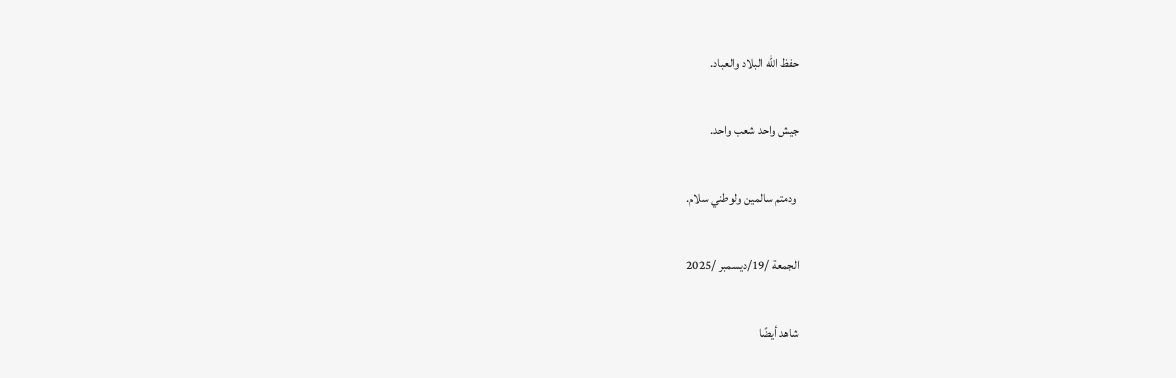حفظ الله البلاد والعباد.

جيش واحد شعب واحد.

 ودمتم سالمين ولوطني سلام.

الجمعة /19/ديسمبر /2025

شاهد أيضًا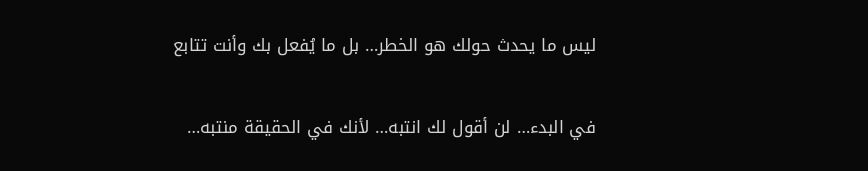ليس ما يحدث حولك هو الخطر… بل ما يُفعل بك وأنت تتابع

في البدء… لن أقول لك انتبه… لأنك في الحقيقة منتبه…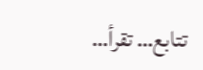تتابع… تقرأ…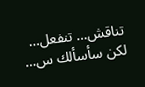تناقش… تنفعل… لكن سأسألك س…